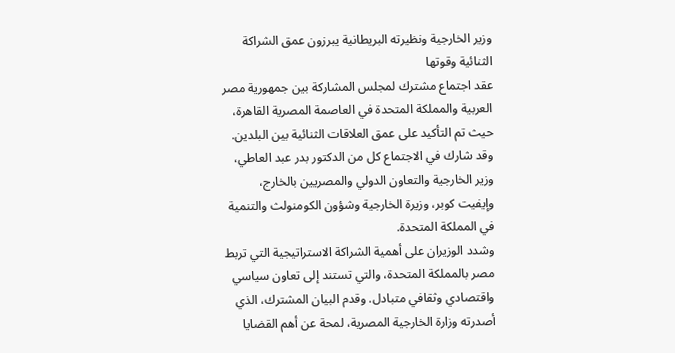وزير الخارجية ونظيرته البريطانية يبرزون عمق الشراكة الثنائية وقوتها
عقد اجتماع مشترك لمجلس المشاركة بين جمهورية مصر العربية والمملكة المتحدة في العاصمة المصرية القاهرة، حيث تم التأكيد على عمق العلاقات الثنائية بين البلدين. وقد شارك في الاجتماع كل من الدكتور بدر عبد العاطي، وزير الخارجية والتعاون الدولي والمصريين بالخارج، وإيفيت كوبر، وزيرة الخارجية وشؤون الكومنولث والتنمية في المملكة المتحدة.
وشدد الوزيران على أهمية الشراكة الاستراتيجية التي تربط مصر بالمملكة المتحدة، والتي تستند إلى تعاون سياسي واقتصادي وثقافي متبادل. وقدم البيان المشترك، الذي أصدرته وزارة الخارجية المصرية، لمحة عن أهم القضايا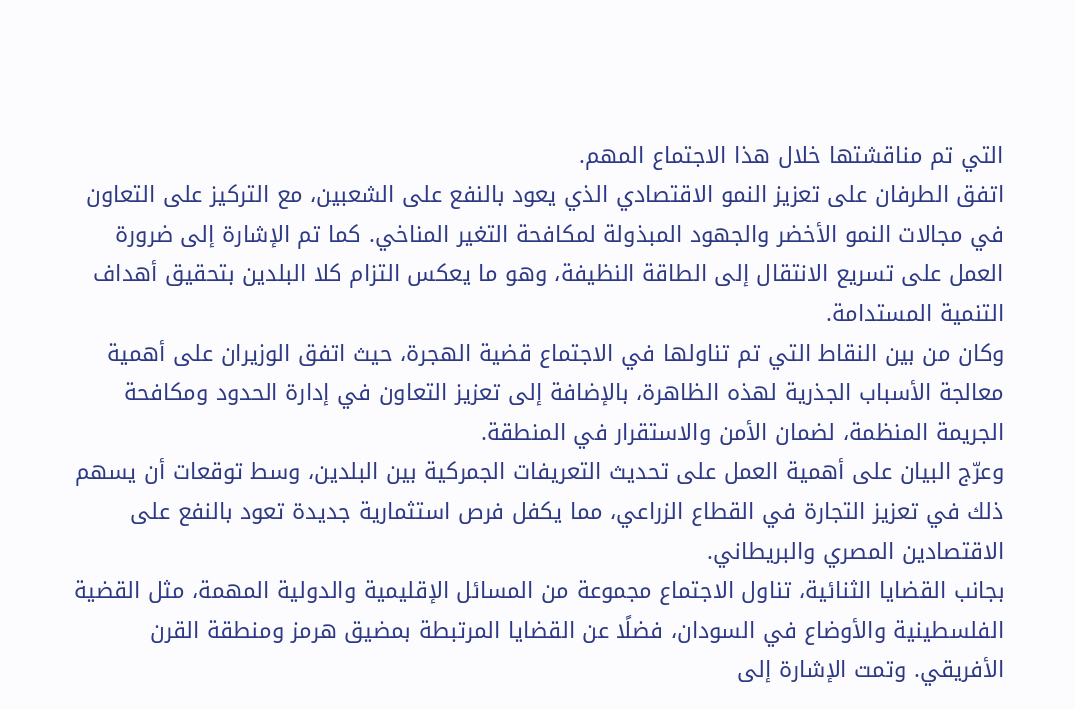التي تم مناقشتها خلال هذا الاجتماع المهم.
اتفق الطرفان على تعزيز النمو الاقتصادي الذي يعود بالنفع على الشعبين، مع التركيز على التعاون في مجالات النمو الأخضر والجهود المبذولة لمكافحة التغير المناخي. كما تم الإشارة إلى ضرورة العمل على تسريع الانتقال إلى الطاقة النظيفة، وهو ما يعكس التزام كلا البلدين بتحقيق أهداف التنمية المستدامة.
وكان من بين النقاط التي تم تناولها في الاجتماع قضية الهجرة، حيث اتفق الوزيران على أهمية معالجة الأسباب الجذرية لهذه الظاهرة، بالإضافة إلى تعزيز التعاون في إدارة الحدود ومكافحة الجريمة المنظمة، لضمان الأمن والاستقرار في المنطقة.
وعرّج البيان على أهمية العمل على تحديث التعريفات الجمركية بين البلدين، وسط توقعات أن يسهم ذلك في تعزيز التجارة في القطاع الزراعي، مما يكفل فرص استثمارية جديدة تعود بالنفع على الاقتصادين المصري والبريطاني.
بجانب القضايا الثنائية، تناول الاجتماع مجموعة من المسائل الإقليمية والدولية المهمة، مثل القضية الفلسطينية والأوضاع في السودان، فضلًا عن القضايا المرتبطة بمضيق هرمز ومنطقة القرن الأفريقي. وتمت الإشارة إلى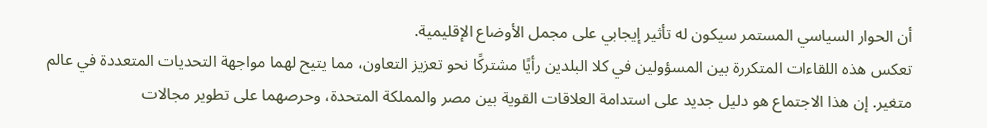أن الحوار السياسي المستمر سيكون له تأثير إيجابي على مجمل الأوضاع الإقليمية.
تعكس هذه اللقاءات المتكررة بين المسؤولين في كلا البلدين رأيًا مشتركًا نحو تعزيز التعاون، مما يتيح لهما مواجهة التحديات المتعددة في عالم متغير. إن هذا الاجتماع هو دليل جديد على استدامة العلاقات القوية بين مصر والمملكة المتحدة، وحرصهما على تطوير مجالات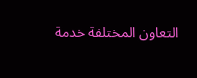التعاون المختلفة خدمة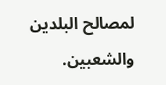لمصالح البلدين والشعبين.